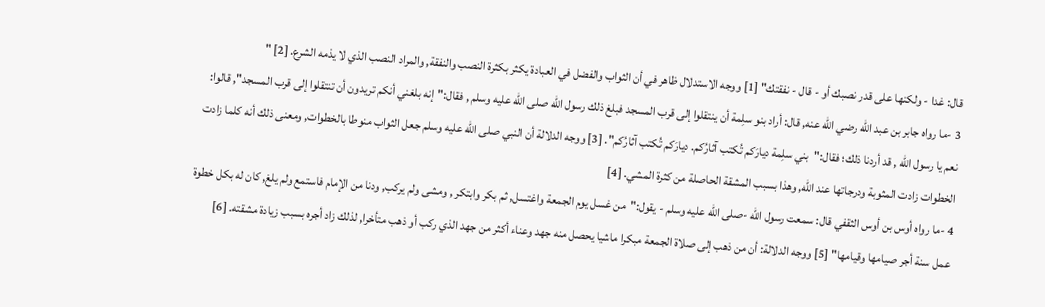قال: غدا - ولكنها على قدر نصبك أو - قال - نفقتك" [1] ووجه الاستدلال ظاهر في أن الثواب والفضل في العبادة يكثر بكثرة النصب والنفقة, والمراد النصب الذي لا يذمه الشرع. [2] "
3 -ما رواه جابر بن عبد الله رضي الله عنه, قال: أراد بنو سلِمة أن ينتقلوا إلى قرب المسجد فبلغ ذلك رسول الله صلى الله عليه وسلم , فقال:"إنه بلغني أنكم تريدون أن تنتقلوا إلى قرب المسجد", قالوا: نعم يا رسول الله , قد أردنا ذلك؛ فقال:"بني سلِمة ديارَكم تُكتب آثارُكم. ديارَكم تُكتب آثارُكم". [3] ووجه الدلالة أن النبي صلى الله عليه وسلم جعل الثواب منوطا بالخطوات, ومعنى ذلك أنه كلما زادت الخطوات زادت المثوبة ودرجاتها عند الله, وهذا بسبب المشقة الحاصلة من كثرة المشي. [4]
4 -ما رواه أوس بن أوس الثقفي قال: سمعت رسول الله -صلى الله عليه وسلم - يقول:"من غسل يوم الجمعة واغتسل, ثم بكر وابتكر , ومشى ولم يركب, ودنا من الإمام فاستمع ولم يلغ, كان له بكل خطوة عمل سنة أجر صيامها وقيامها" [5] ووجه الدلالة: أن من ذهب إلى صلاة الجمعة مبكرا ماشيا يحصل منه جهد وعناء أكثر من جهد الذي ركب أو ذهب متأخرا, لذلك زاد أجره بسبب زيادة مشقته. [6]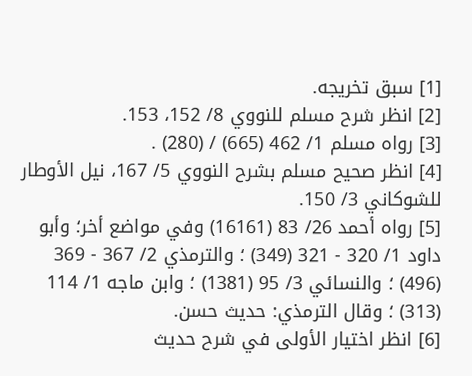[1] سبق تخريجه.
[2] انظر شرح مسلم للنووي 8/ 152، 153.
[3] رواه مسلم 1/ 462 (665) / (280) .
[4] انظر صحيح مسلم بشرح النووي 5/ 167، نيل الأوطار للشوكاني 3/ 150.
[5] رواه أحمد 26/ 83 (16161) وفي مواضع أخر؛ وأبو داود 1/ 320 - 321 (349) ؛ والترمذي 2/ 367 - 369 (496) ؛ والنسائي 3/ 95 (1381) ؛ وابن ماجه 1/ 114 (313) ؛ وقال الترمذي: حديث حسن.
[6] انظر اختيار الأولى في شرح حديث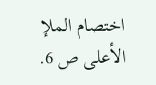اختصام الملإ الأعلى ص 6.